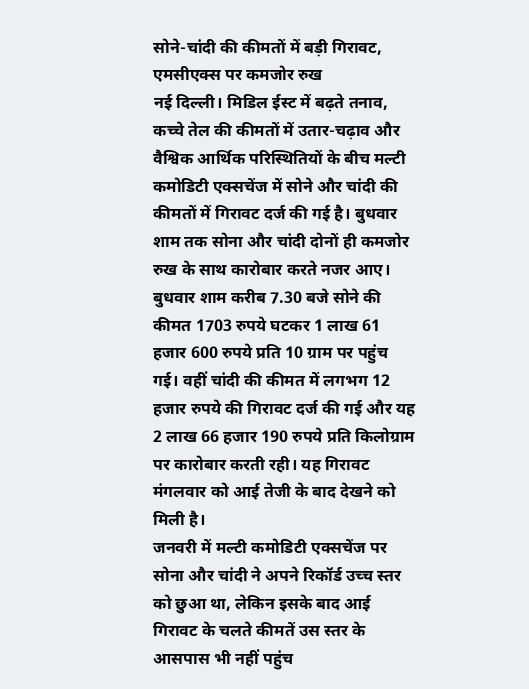सोने-चांदी की कीमतों में बड़ी गिरावट, एमसीएक्स पर कमजोर रुख
नई दिल्ली। मिडिल ईस्ट में बढ़ते तनाव, कच्चे तेल की कीमतों में उतार-चढ़ाव और वैश्विक आर्थिक परिस्थितियों के बीच मल्टी कमोडिटी एक्सचेंज में सोने और चांदी की कीमतों में गिरावट दर्ज की गई है। बुधवार शाम तक सोना और चांदी दोनों ही कमजोर रुख के साथ कारोबार करते नजर आए।
बुधवार शाम करीब 7.30 बजे सोने की कीमत 1703 रुपये घटकर 1 लाख 61 हजार 600 रुपये प्रति 10 ग्राम पर पहुंच गई। वहीं चांदी की कीमत में लगभग 12 हजार रुपये की गिरावट दर्ज की गई और यह 2 लाख 66 हजार 190 रुपये प्रति किलोग्राम पर कारोबार करती रही। यह गिरावट मंगलवार को आई तेजी के बाद देखने को मिली है।
जनवरी में मल्टी कमोडिटी एक्सचेंज पर सोना और चांदी ने अपने रिकॉर्ड उच्च स्तर को छुआ था, लेकिन इसके बाद आई गिरावट के चलते कीमतें उस स्तर के आसपास भी नहीं पहुंच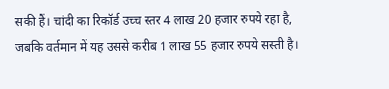सकी हैं। चांदी का रिकॉर्ड उच्च स्तर 4 लाख 20 हजार रुपये रहा है, जबकि वर्तमान में यह उससे करीब 1 लाख 55 हजार रुपये सस्ती है।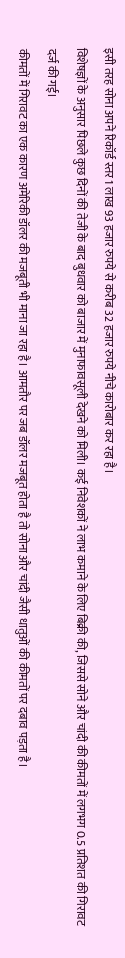इसी तरह सोना अपने रिकॉर्ड स्तर 1 लाख 93 हजार रुपये से करीब 32 हजार रुपये नीचे कारोबार कर रहा है।
विशेषज्ञों के अनुसार पिछले कुछ दिनों की तेजी के बाद बुधवार को बाजार में मुनाफावसूली देखने को मिली। कई निवेशकों ने लाभ कमाने के लिए बिक्री की, जिससे सोने और चांदी की कीमतों में लगभग 0.5 प्रतिशत की गिरावट दर्ज की गई।
कीमतों में गिरावट का एक कारण अमेरिकी डॉलर की मजबूती भी माना जा रहा है। आमतौर पर जब डॉलर मजबूत होता है तो सोना और चांदी जैसी धातुओं की कीमतों पर दबाव पड़ता है।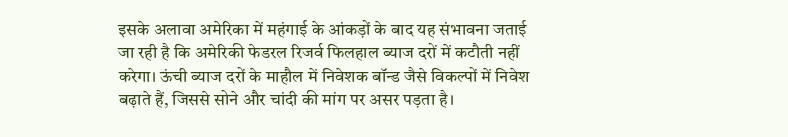इसके अलावा अमेरिका में महंगाई के आंकड़ों के बाद यह संभावना जताई जा रही है कि अमेरिकी फेडरल रिजर्व फिलहाल ब्याज दरों में कटौती नहीं करेगा। ऊंची ब्याज दरों के माहौल में निवेशक बॉन्ड जैसे विकल्पों में निवेश बढ़ाते हैं, जिससे सोने और चांदी की मांग पर असर पड़ता है।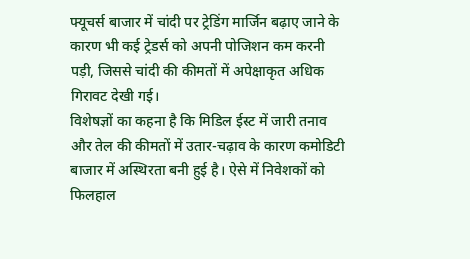फ्यूचर्स बाजार में चांदी पर ट्रेडिंग मार्जिन बढ़ाए जाने के कारण भी कई ट्रेडर्स को अपनी पोजिशन कम करनी पड़ी, जिससे चांदी की कीमतों में अपेक्षाकृत अधिक गिरावट देखी गई।
विशेषज्ञों का कहना है कि मिडिल ईस्ट में जारी तनाव और तेल की कीमतों में उतार-चढ़ाव के कारण कमोडिटी बाजार में अस्थिरता बनी हुई है। ऐसे में निवेशकों को फिलहाल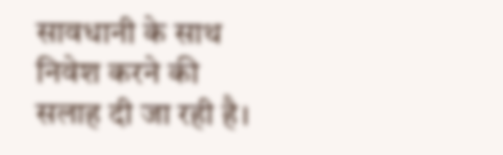सावधानी के साथ निवेश करने की सलाह दी जा रही है।